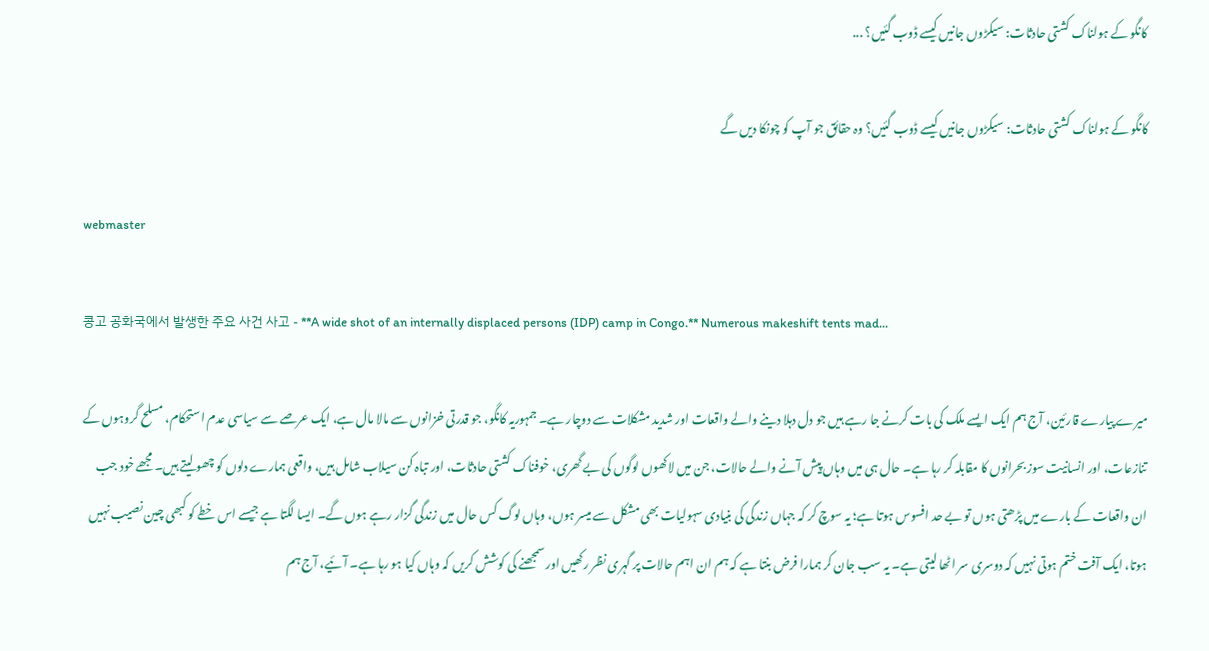کانگو کے ہولناک کشتی حادثات: سیکڑوں جانیں کیسے ڈوب گئیں؟ ...

کانگو کے ہولناک کشتی حادثات: سیکڑوں جانیں کیسے ڈوب گئیں؟ وہ حقائق جو آپ کو چونکا دیں گے

webmaster

콩고 공화국에서 발생한 주요 사건 사고 - **A wide shot of an internally displaced persons (IDP) camp in Congo.** Numerous makeshift tents mad...

میرے پیارے قارئین، آج ہم ایک ایسے ملک کی بات کرنے جا رہے ہیں جو دل دہلا دینے والے واقعات اور شدید مشکلات سے دوچار ہے۔ جمہوریہ کانگو، جو قدرتی خزانوں سے مالا مال ہے، ایک عرصے سے سیاسی عدم استحکام، مسلح گروہوں کے تنازعات، اور انسانیت سوز بحرانوں کا مقابلہ کر رہا ہے۔ حال ہی میں وہاں پیش آنے والے حالات، جن میں لاکھوں لوگوں کی بے گھری، خوفناک کشتی حادثات، اور تباہ کن سیلاب شامل ہیں، واقعی ہمارے دلوں کو چھو لیتے ہیں۔ مجھے خود جب ان واقعات کے بارے میں پڑھتی ہوں تو بے حد افسوس ہوتا ہے؛ یہ سوچ کر کہ جہاں زندگی کی بنیادی سہولیات بھی مشکل سے میسر ہوں، وہاں لوگ کس حال میں زندگی گزار رہے ہوں گے۔ ایسا لگتا ہے جیسے اس خطے کو کبھی چین نصیب نہیں ہوتا، ایک آفت ختم ہوتی نہیں کہ دوسری سر اٹھا لیتی ہے۔ یہ سب جان کر ہمارا فرض بنتا ہے کہ ہم ان اہم حالات پر گہری نظر رکھیں اور سمجھنے کی کوشش کریں کہ وہاں کیا ہو رہا ہے۔ آئیے، آج ہم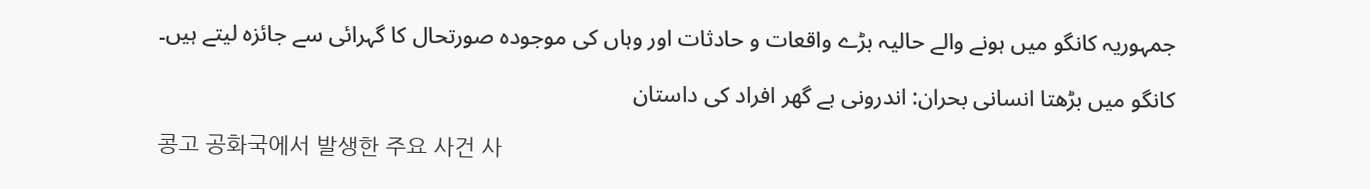جمہوریہ کانگو میں ہونے والے حالیہ بڑے واقعات و حادثات اور وہاں کی موجودہ صورتحال کا گہرائی سے جائزہ لیتے ہیں۔

کانگو میں بڑھتا انسانی بحران: اندرونی بے گھر افراد کی داستان

콩고 공화국에서 발생한 주요 사건 사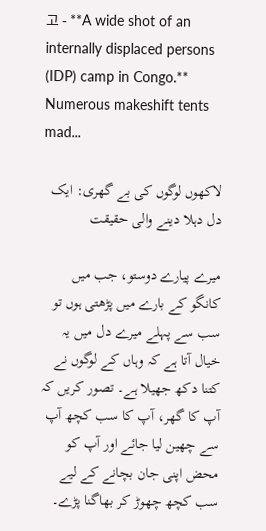고 - **A wide shot of an internally displaced persons (IDP) camp in Congo.** Numerous makeshift tents mad...

لاکھوں لوگوں کی بے گھری: ایک دل دہلا دینے والی حقیقت

میرے پیارے دوستو، جب میں کانگو کے بارے میں پڑھتی ہوں تو سب سے پہلے میرے دل میں یہ خیال آتا ہے کہ وہاں کے لوگوں نے کتنا دکھ جھیلا ہے۔ تصور کریں کہ آپ کا گھر، آپ کا سب کچھ آپ سے چھین لیا جائے اور آپ کو محض اپنی جان بچانے کے لیے سب کچھ چھوڑ کر بھاگنا پڑے۔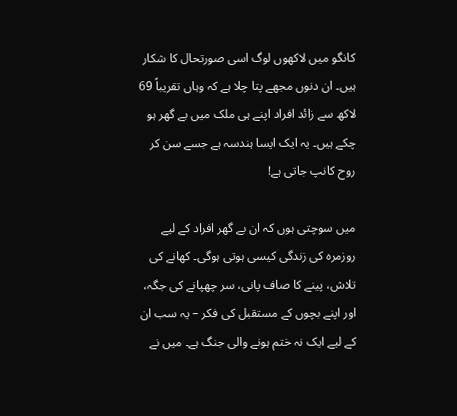کانگو میں لاکھوں لوگ اسی صورتحال کا شکار ہیں۔ ان دنوں مجھے پتا چلا ہے کہ وہاں تقریباً 69 لاکھ سے زائد افراد اپنے ہی ملک میں بے گھر ہو چکے ہیں۔ یہ ایک ایسا ہندسہ ہے جسے سن کر روح کانپ جاتی ہے!

میں سوچتی ہوں کہ ان بے گھر افراد کے لیے روزمرہ کی زندگی کیسی ہوتی ہوگی۔ کھانے کی تلاش، پینے کا صاف پانی، سر چھپانے کی جگہ، اور اپنے بچوں کے مستقبل کی فکر – یہ سب ان کے لیے ایک نہ ختم ہونے والی جنگ ہے۔ میں نے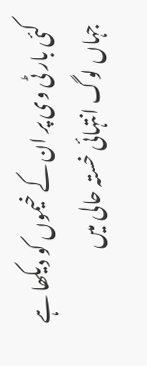کئی بار ٹی وی پر ان کے خیموں کو دیکھا ہے جہاں لوگ انتہائی خستہ حالی میں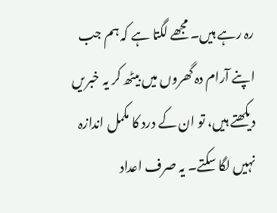رہ رہے ہیں۔ مجھے لگتا ہے کہ ہم جب اپنے آرام دہ گھروں میں بیٹھ کر یہ خبریں دیکھتے ہیں، تو ان کے درد کا مکمل اندازہ نہیں لگا سکتے۔ یہ صرف اعداد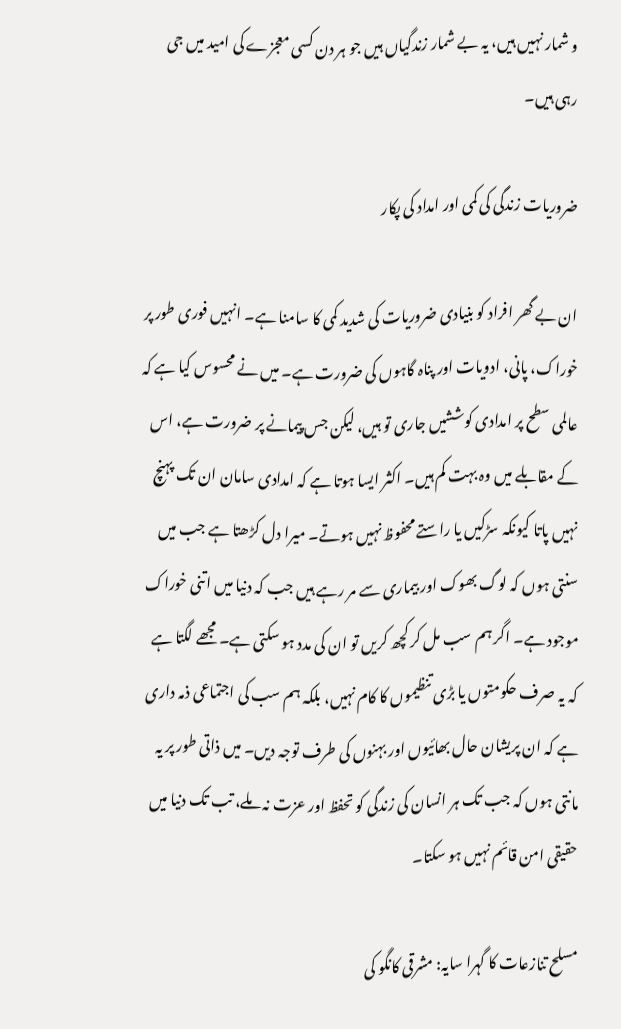و شمار نہیں ہیں، یہ بے شمار زندگیاں ہیں جو ہر دن کسی معجزے کی امید میں جی رہی ہیں۔

ضروریات زندگی کی کمی اور امداد کی پکار

ان بے گھر افراد کو بنیادی ضروریات کی شدید کمی کا سامنا ہے۔ انہیں فوری طور پر خوراک، پانی، ادویات اور پناہ گاہوں کی ضرورت ہے۔ میں نے محسوس کیا ہے کہ عالمی سطح پر امدادی کوششیں جاری تو ہیں، لیکن جس پیمانے پر ضرورت ہے، اس کے مقابلے میں وہ بہت کم ہیں۔ اکثر ایسا ہوتا ہے کہ امدادی سامان ان تک پہنچ نہیں پاتا کیونکہ سڑکیں یا راستے محفوظ نہیں ہوتے۔ میرا دل کڑھتا ہے جب میں سنتی ہوں کہ لوگ بھوک اور بیماری سے مر رہے ہیں جب کہ دنیا میں اتنی خوراک موجود ہے۔ اگر ہم سب مل کر کچھ کریں تو ان کی مدد ہو سکتی ہے۔ مجھے لگتا ہے کہ یہ صرف حکومتوں یا بڑی تنظیموں کا کام نہیں، بلکہ ہم سب کی اجتماعی ذمہ داری ہے کہ ان پریشان حال بھائیوں اور بہنوں کی طرف توجہ دیں۔ میں ذاتی طور پر یہ مانتی ہوں کہ جب تک ہر انسان کی زندگی کو تحفظ اور عزت نہ ملے، تب تک دنیا میں حقیقی امن قائم نہیں ہو سکتا۔

مسلح تنازعات کا گہرا سایہ: مشرقی کانگو کی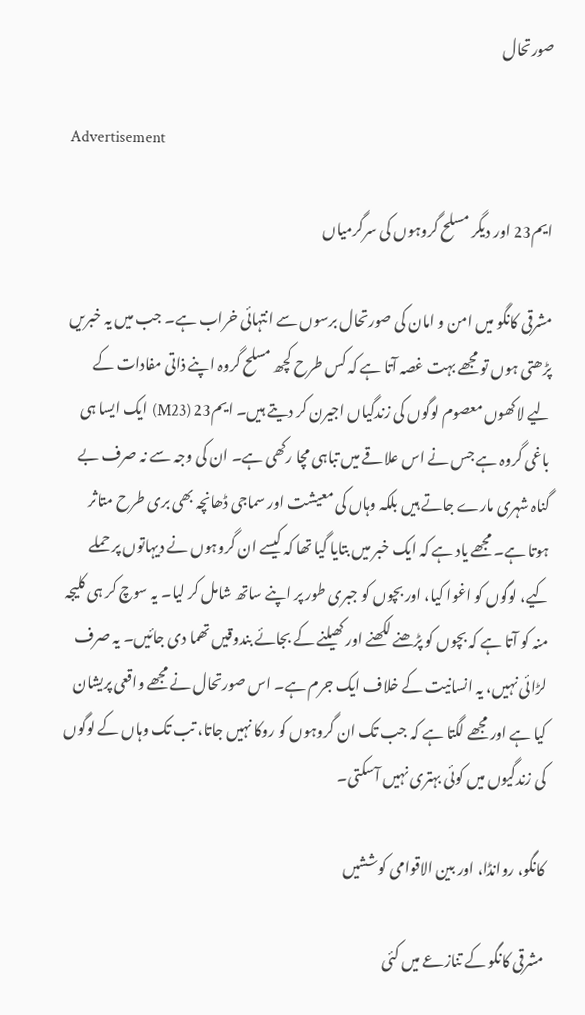صورتحال

Advertisement

ایم23 اور دیگر مسلح گروہوں کی سرگرمیاں

مشرقی کانگو میں امن و امان کی صورتحال برسوں سے انتہائی خراب ہے۔ جب میں یہ خبریں پڑھتی ہوں تو مجھے بہت غصہ آتا ہے کہ کس طرح کچھ مسلح گروہ اپنے ذاتی مفادات کے لیے لاکھوں معصوم لوگوں کی زندگیاں اجیرن کر دیتے ہیں۔ ایم23 (M23) ایک ایسا ہی باغی گروہ ہے جس نے اس علاقے میں تباہی مچا رکھی ہے۔ ان کی وجہ سے نہ صرف بے گناہ شہری مارے جاتے ہیں بلکہ وہاں کی معیشت اور سماجی ڈھانچہ بھی بری طرح متاثر ہوتا ہے۔ مجھے یاد ہے کہ ایک خبر میں بتایا گیا تھا کہ کیسے ان گروہوں نے دیہاتوں پر حملے کیے، لوگوں کو اغوا کیا، اور بچوں کو جبری طور پر اپنے ساتھ شامل کر لیا۔ یہ سوچ کر ہی کلیجہ منہ کو آتا ہے کہ بچوں کو پڑھنے لکھنے اور کھیلنے کے بجائے بندوقیں تھما دی جائیں۔ یہ صرف لڑائی نہیں، یہ انسانیت کے خلاف ایک جرم ہے۔ اس صورتحال نے مجھے واقعی پریشان کیا ہے اور مجھے لگتا ہے کہ جب تک ان گروہوں کو روکا نہیں جاتا، تب تک وہاں کے لوگوں کی زندگیوں میں کوئی بہتری نہیں آسکتی۔

کانگو، روانڈا، اور بین الاقوامی کوششیں

مشرقی کانگو کے تنازعے میں کئی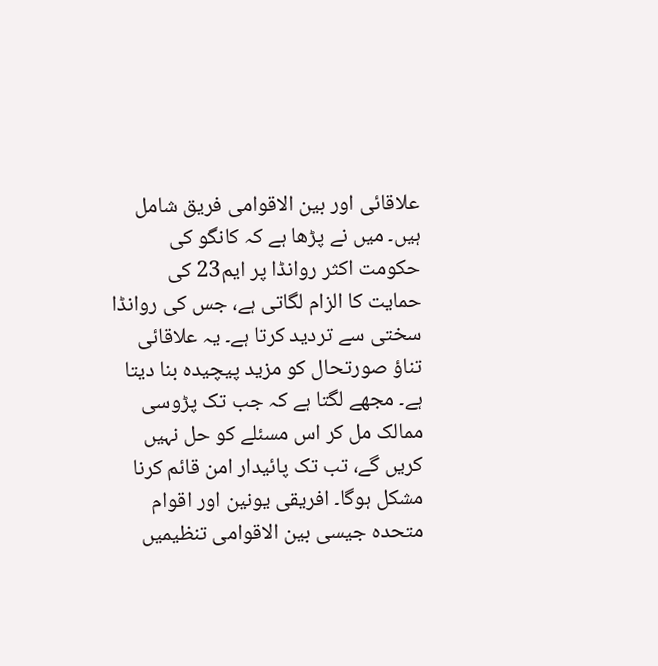علاقائی اور بین الاقوامی فریق شامل ہیں۔ میں نے پڑھا ہے کہ کانگو کی حکومت اکثر روانڈا پر ایم23 کی حمایت کا الزام لگاتی ہے، جس کی روانڈا سختی سے تردید کرتا ہے۔ یہ علاقائی تناؤ صورتحال کو مزید پیچیدہ بنا دیتا ہے۔ مجھے لگتا ہے کہ جب تک پڑوسی ممالک مل کر اس مسئلے کو حل نہیں کریں گے، تب تک پائیدار امن قائم کرنا مشکل ہوگا۔ افریقی یونین اور اقوام متحدہ جیسی بین الاقوامی تنظیمیں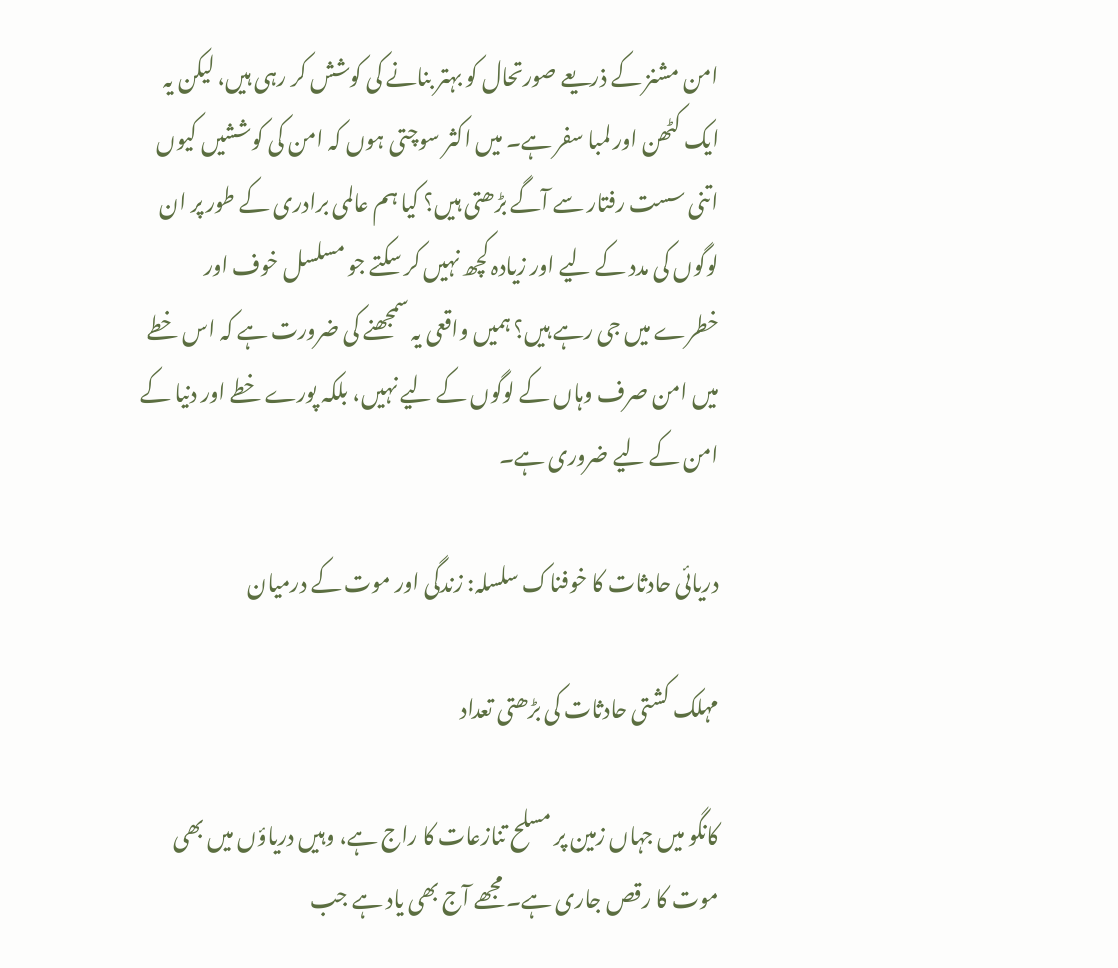امن مشنز کے ذریعے صورتحال کو بہتر بنانے کی کوشش کر رہی ہیں، لیکن یہ ایک کٹھن اور لمبا سفر ہے۔ میں اکثر سوچتی ہوں کہ امن کی کوششیں کیوں اتنی سست رفتار سے آگے بڑھتی ہیں؟ کیا ہم عالمی برادری کے طور پر ان لوگوں کی مدد کے لیے اور زیادہ کچھ نہیں کر سکتے جو مسلسل خوف اور خطرے میں جی رہے ہیں؟ ہمیں واقعی یہ سمجھنے کی ضرورت ہے کہ اس خطے میں امن صرف وہاں کے لوگوں کے لیے نہیں، بلکہ پورے خطے اور دنیا کے امن کے لیے ضروری ہے۔

دریائی حادثات کا خوفناک سلسلہ: زندگی اور موت کے درمیان

مہلک کشتی حادثات کی بڑھتی تعداد

کانگو میں جہاں زمین پر مسلح تنازعات کا راج ہے، وہیں دریاؤں میں بھی موت کا رقص جاری ہے۔ مجھے آج بھی یاد ہے جب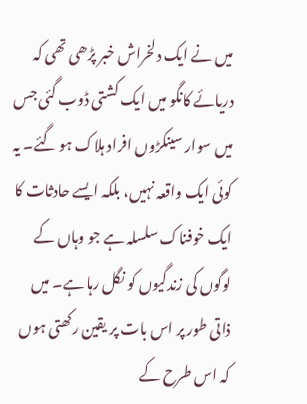میں نے ایک دلخراش خبر پڑھی تھی کہ دریائے کانگو میں ایک کشتی ڈوب گئی جس میں سوار سینکڑوں افراد ہلاک ہو گئے۔ یہ کوئی ایک واقعہ نہیں، بلکہ ایسے حادثات کا ایک خوفناک سلسلہ ہے جو وہاں کے لوگوں کی زندگیوں کو نگل رہا ہے۔ میں ذاتی طور پر اس بات پر یقین رکھتی ہوں کہ اس طرح کے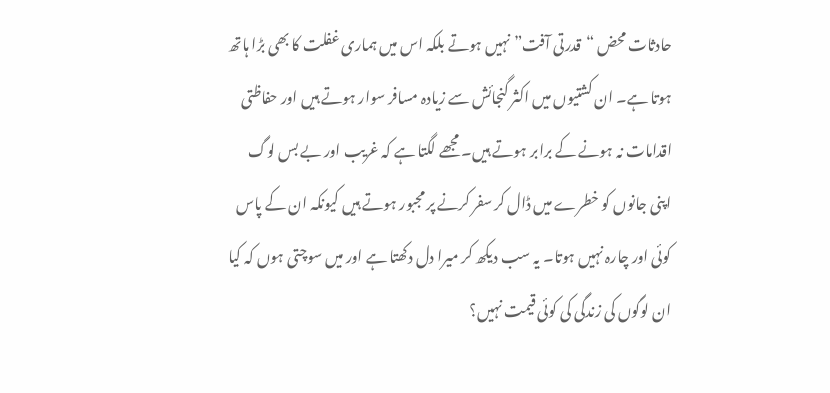حادثات محض “قدرتی آفت” نہیں ہوتے بلکہ اس میں ہماری غفلت کا بھی بڑا ہاتھ ہوتا ہے۔ ان کشتیوں میں اکثر گنجائش سے زیادہ مسافر سوار ہوتے ہیں اور حفاظتی اقدامات نہ ہونے کے برابر ہوتے ہیں۔ مجھے لگتا ہے کہ غریب اور بے بس لوگ اپنی جانوں کو خطرے میں ڈال کر سفر کرنے پر مجبور ہوتے ہیں کیونکہ ان کے پاس کوئی اور چارہ نہیں ہوتا۔ یہ سب دیکھ کر میرا دل دکھتا ہے اور میں سوچتی ہوں کہ کیا ان لوگوں کی زندگی کی کوئی قیمت نہیں؟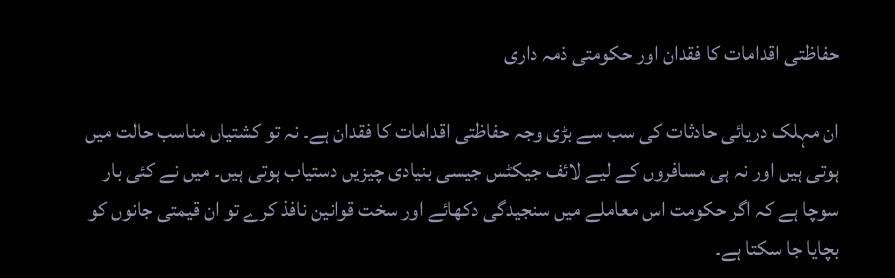حفاظتی اقدامات کا فقدان اور حکومتی ذمہ داری

ان مہلک دریائی حادثات کی سب سے بڑی وجہ حفاظتی اقدامات کا فقدان ہے۔ نہ تو کشتیاں مناسب حالت میں ہوتی ہیں اور نہ ہی مسافروں کے لیے لائف جیکٹس جیسی بنیادی چیزیں دستیاب ہوتی ہیں۔ میں نے کئی بار سوچا ہے کہ اگر حکومت اس معاملے میں سنجیدگی دکھائے اور سخت قوانین نافذ کرے تو ان قیمتی جانوں کو بچایا جا سکتا ہے۔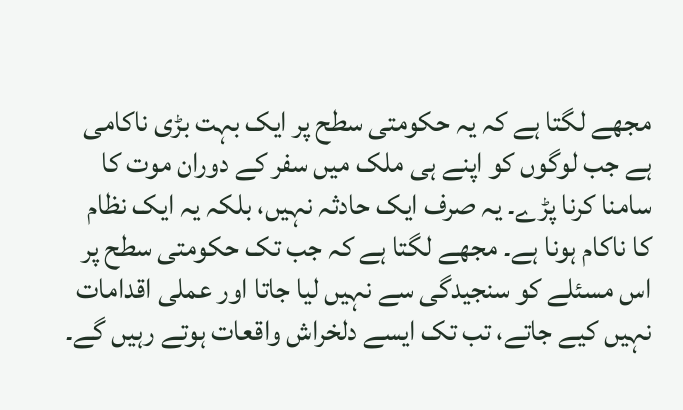مجھے لگتا ہے کہ یہ حکومتی سطح پر ایک بہت بڑی ناکامی ہے جب لوگوں کو اپنے ہی ملک میں سفر کے دوران موت کا سامنا کرنا پڑے۔ یہ صرف ایک حادثہ نہیں، بلکہ یہ ایک نظام کا ناکام ہونا ہے۔ مجھے لگتا ہے کہ جب تک حکومتی سطح پر اس مسئلے کو سنجیدگی سے نہیں لیا جاتا اور عملی اقدامات نہیں کیے جاتے، تب تک ایسے دلخراش واقعات ہوتے رہیں گے۔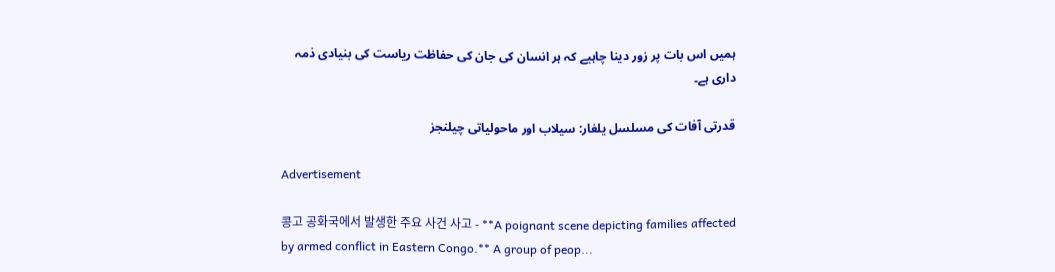ہمیں اس بات پر زور دینا چاہیے کہ ہر انسان کی جان کی حفاظت ریاست کی بنیادی ذمہ داری ہے۔

قدرتی آفات کی مسلسل یلغار: سیلاب اور ماحولیاتی چیلنجز

Advertisement

콩고 공화국에서 발생한 주요 사건 사고 - **A poignant scene depicting families affected by armed conflict in Eastern Congo.** A group of peop...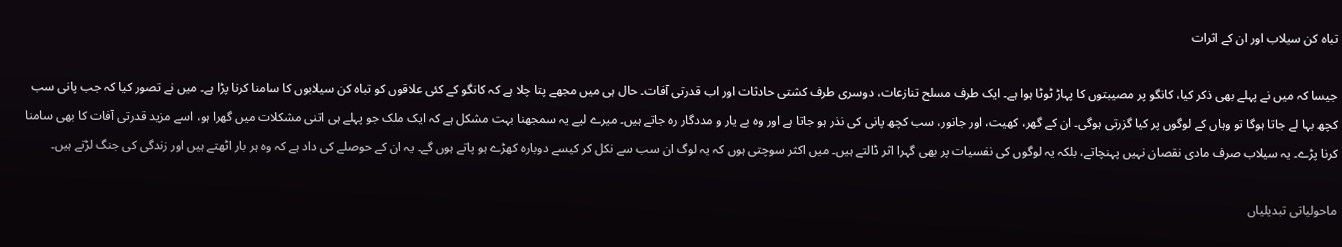تباہ کن سیلاب اور ان کے اثرات

جیسا کہ میں نے پہلے بھی ذکر کیا، کانگو پر مصیبتوں کا پہاڑ ٹوٹا ہوا ہے۔ ایک طرف مسلح تنازعات، دوسری طرف کشتی حادثات اور اب قدرتی آفات۔ حال ہی میں مجھے پتا چلا ہے کہ کانگو کے کئی علاقوں کو تباہ کن سیلابوں کا سامنا کرنا پڑا ہے۔ میں نے تصور کیا کہ جب پانی سب کچھ بہا لے جاتا ہوگا تو وہاں کے لوگوں پر کیا گزرتی ہوگی۔ ان کے گھر، کھیت، اور جانور، سب کچھ پانی کی نذر ہو جاتا ہے اور وہ بے یار و مددگار رہ جاتے ہیں۔ میرے لیے یہ سمجھنا بہت مشکل ہے کہ ایک ملک جو پہلے ہی اتنی مشکلات میں گھرا ہو، اسے مزید قدرتی آفات کا بھی سامنا کرنا پڑے۔ یہ سیلاب صرف مادی نقصان نہیں پہنچاتے، بلکہ یہ لوگوں کی نفسیات پر بھی گہرا اثر ڈالتے ہیں۔ میں اکثر سوچتی ہوں کہ یہ لوگ ان سب سے نکل کر کیسے دوبارہ کھڑے ہو پاتے ہوں گے۔ یہ ان کے حوصلے کی داد ہے کہ وہ ہر بار اٹھتے ہیں اور زندگی کی جنگ لڑتے ہیں۔

ماحولیاتی تبدیلیاں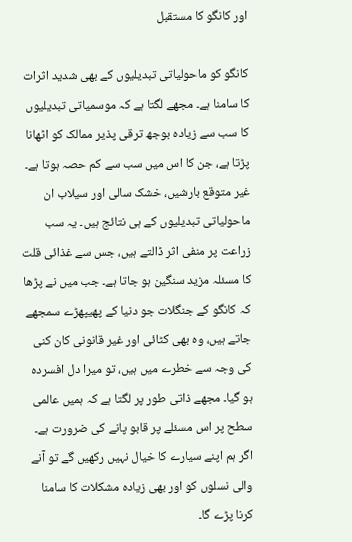اور کانگو کا مستقبل

کانگو کو ماحولیاتی تبدیلیوں کے بھی شدید اثرات کا سامنا ہے۔ مجھے لگتا ہے کہ موسمیاتی تبدیلیوں کا سب سے زیادہ بوجھ ترقی پذیر ممالک کو اٹھانا پڑتا ہے، جن کا اس میں سب سے کم حصہ ہوتا ہے۔ غیر متوقع بارشیں، خشک سالی اور سیلاب ان ماحولیاتی تبدیلیوں کے ہی نتائج ہیں۔ یہ سب زراعت پر منفی اثر ڈالتے ہیں، جس سے غذائی قلت کا مسئلہ مزید سنگین ہو جاتا ہے۔ جب میں نے پڑھا کہ کانگو کے جنگلات جو دنیا کے پھیپھڑے سمجھے جاتے ہیں، وہ بھی کٹائی اور غیر قانونی کان کنی کی وجہ سے خطرے میں ہیں، تو میرا دل افسردہ ہو گیا۔ مجھے ذاتی طور پر لگتا ہے کہ ہمیں عالمی سطح پر اس مسئلے پر قابو پانے کی ضرورت ہے۔ اگر ہم اپنے سیارے کا خیال نہیں رکھیں گے تو آنے والی نسلوں کو اور بھی زیادہ مشکلات کا سامنا کرنا پڑے گا۔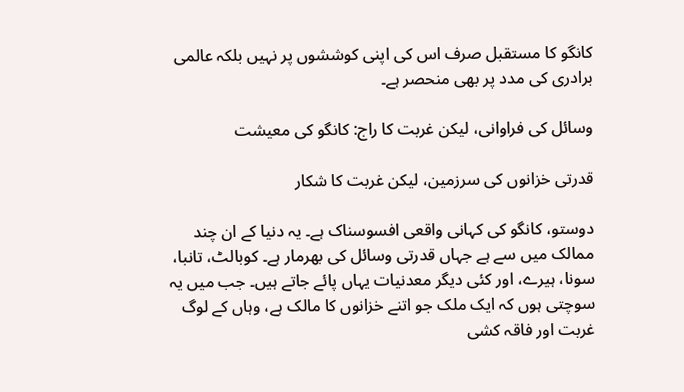کانگو کا مستقبل صرف اس کی اپنی کوششوں پر نہیں بلکہ عالمی برادری کی مدد پر بھی منحصر ہے۔

وسائل کی فراوانی، لیکن غربت کا راج: کانگو کی معیشت

قدرتی خزانوں کی سرزمین، لیکن غربت کا شکار

دوستو، کانگو کی کہانی واقعی افسوسناک ہے۔ یہ دنیا کے ان چند ممالک میں سے ہے جہاں قدرتی وسائل کی بھرمار ہے۔ کوبالٹ، تانبا، سونا، ہیرے، اور کئی دیگر معدنیات یہاں پائے جاتے ہیں۔ جب میں یہ سوچتی ہوں کہ ایک ملک جو اتنے خزانوں کا مالک ہے، وہاں کے لوگ غربت اور فاقہ کشی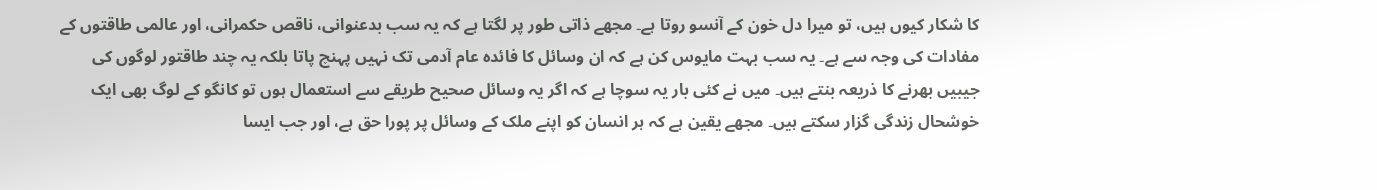کا شکار کیوں ہیں، تو میرا دل خون کے آنسو روتا ہے۔ مجھے ذاتی طور پر لگتا ہے کہ یہ سب بدعنوانی، ناقص حکمرانی، اور عالمی طاقتوں کے مفادات کی وجہ سے ہے۔ یہ سب بہت مایوس کن ہے کہ ان وسائل کا فائدہ عام آدمی تک نہیں پہنچ پاتا بلکہ یہ چند طاقتور لوگوں کی جیبیں بھرنے کا ذریعہ بنتے ہیں۔ میں نے کئی بار یہ سوچا ہے کہ اگر یہ وسائل صحیح طریقے سے استعمال ہوں تو کانگو کے لوگ بھی ایک خوشحال زندگی گزار سکتے ہیں۔ مجھے یقین ہے کہ ہر انسان کو اپنے ملک کے وسائل پر پورا حق ہے، اور جب ایسا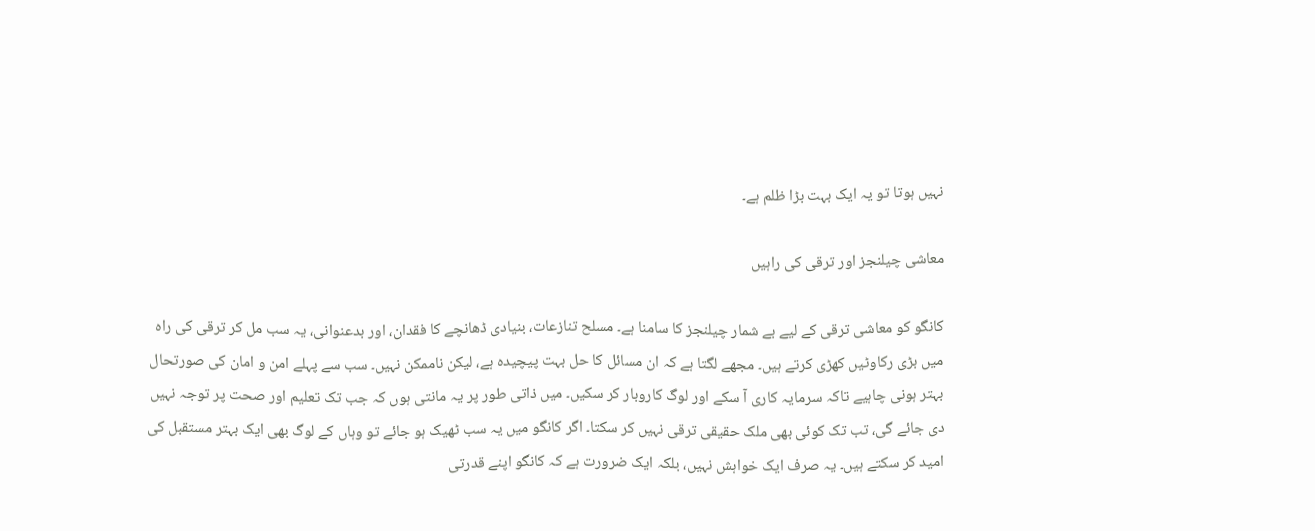نہیں ہوتا تو یہ ایک بہت بڑا ظلم ہے۔

معاشی چیلنجز اور ترقی کی راہیں

کانگو کو معاشی ترقی کے لیے بے شمار چیلنجز کا سامنا ہے۔ مسلح تنازعات، بنیادی ڈھانچے کا فقدان، اور بدعنوانی، یہ سب مل کر ترقی کی راہ میں بڑی رکاوٹیں کھڑی کرتے ہیں۔ مجھے لگتا ہے کہ ان مسائل کا حل بہت پیچیدہ ہے، لیکن ناممکن نہیں۔ سب سے پہلے امن و امان کی صورتحال بہتر ہونی چاہیے تاکہ سرمایہ کاری آ سکے اور لوگ کاروبار کر سکیں۔ میں ذاتی طور پر یہ مانتی ہوں کہ جب تک تعلیم اور صحت پر توجہ نہیں دی جائے گی، تب تک کوئی بھی ملک حقیقی ترقی نہیں کر سکتا۔ اگر کانگو میں یہ سب ٹھیک ہو جائے تو وہاں کے لوگ بھی ایک بہتر مستقبل کی امید کر سکتے ہیں۔ یہ صرف ایک خواہش نہیں، بلکہ ایک ضرورت ہے کہ کانگو اپنے قدرتی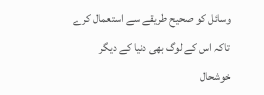وسائل کو صحیح طریقے سے استعمال کرے تاکہ اس کے لوگ بھی دنیا کے دیگر خوشحال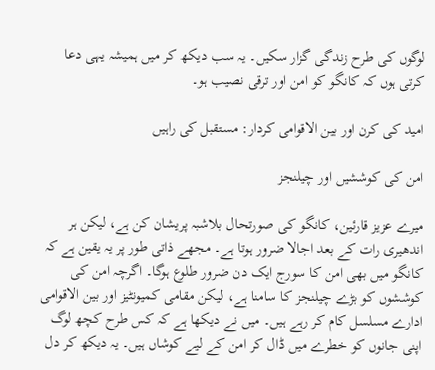لوگوں کی طرح زندگی گزار سکیں۔ یہ سب دیکھ کر میں ہمیشہ یہی دعا کرتی ہوں کہ کانگو کو امن اور ترقی نصیب ہو۔

امید کی کرن اور بین الاقوامی کردار: مستقبل کی راہیں

امن کی کوششیں اور چیلنجز

میرے عزیز قارئین، کانگو کی صورتحال بلاشبہ پریشان کن ہے، لیکن ہر اندھیری رات کے بعد اجالا ضرور ہوتا ہے۔ مجھے ذاتی طور پر یہ یقین ہے کہ کانگو میں بھی امن کا سورج ایک دن ضرور طلوع ہوگا۔ اگرچہ امن کی کوششوں کو بڑے چیلنجز کا سامنا ہے، لیکن مقامی کمیونٹیز اور بین الاقوامی ادارے مسلسل کام کر رہے ہیں۔ میں نے دیکھا ہے کہ کس طرح کچھ لوگ اپنی جانوں کو خطرے میں ڈال کر امن کے لیے کوشاں ہیں۔ یہ دیکھ کر دل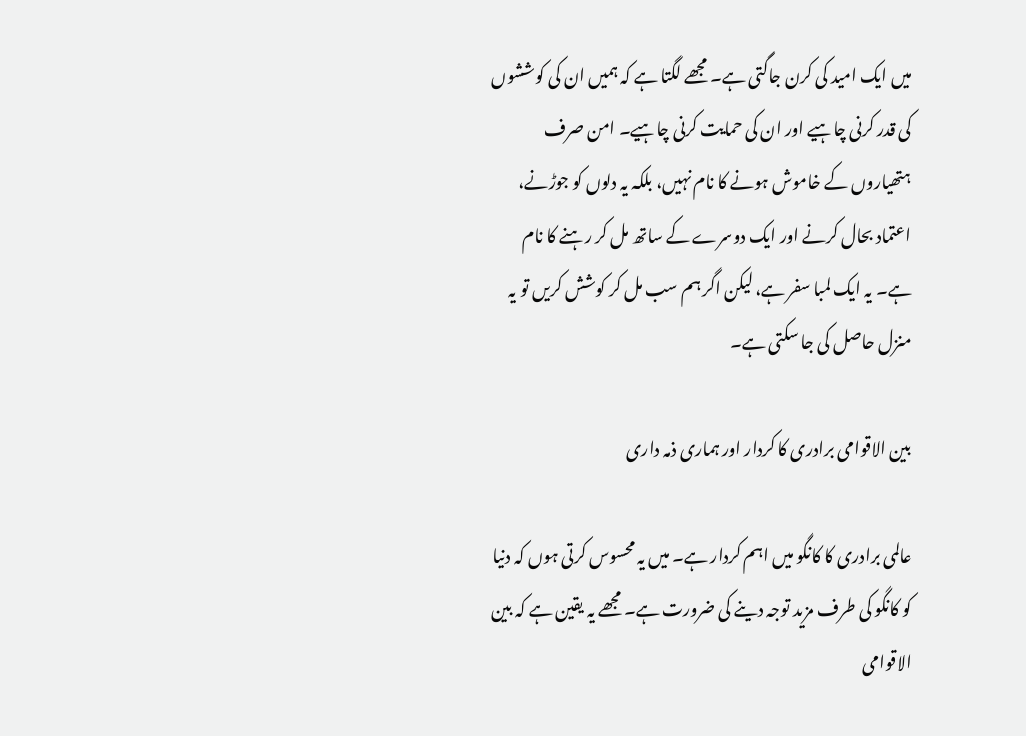میں ایک امید کی کرن جاگتی ہے۔ مجھے لگتا ہے کہ ہمیں ان کی کوششوں کی قدر کرنی چاہیے اور ان کی حمایت کرنی چاہیے۔ امن صرف ہتھیاروں کے خاموش ہونے کا نام نہیں، بلکہ یہ دلوں کو جوڑنے، اعتماد بحال کرنے اور ایک دوسرے کے ساتھ مل کر رہنے کا نام ہے۔ یہ ایک لمبا سفر ہے، لیکن اگر ہم سب مل کر کوشش کریں تو یہ منزل حاصل کی جا سکتی ہے۔

بین الاقوامی برادری کا کردار اور ہماری ذمہ داری

عالمی برادری کا کانگو میں اہم کردار ہے۔ میں یہ محسوس کرتی ہوں کہ دنیا کو کانگو کی طرف مزید توجہ دینے کی ضرورت ہے۔ مجھے یہ یقین ہے کہ بین الاقوامی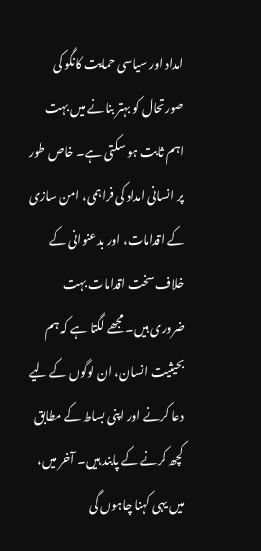امداد اور سیاسی حمایت کانگو کی صورتحال کو بہتر بنانے میں بہت اہم ثابت ہو سکتی ہے۔ خاص طور پر انسانی امداد کی فراہمی، امن سازی کے اقدامات، اور بدعنوانی کے خلاف سخت اقدامات بہت ضروری ہیں۔ مجھے لگتا ہے کہ ہم بحیثیت انسان، ان لوگوں کے لیے دعا کرنے اور اپنی بساط کے مطابق کچھ کرنے کے پابند ہیں۔ آخر میں، میں یہی کہنا چاہوں گی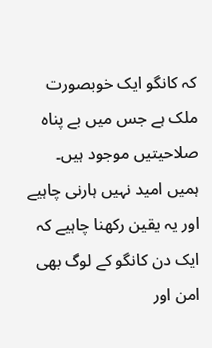کہ کانگو ایک خوبصورت ملک ہے جس میں بے پناہ صلاحیتیں موجود ہیں۔ ہمیں امید نہیں ہارنی چاہیے اور یہ یقین رکھنا چاہیے کہ ایک دن کانگو کے لوگ بھی امن اور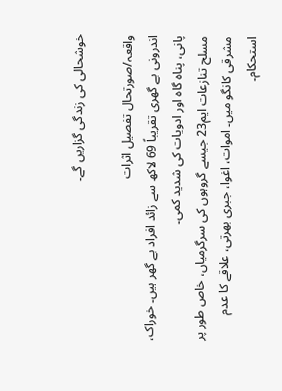خوشحالی کی زندگی گزاریں گے۔

واقعہ/صورتحال تفصیل اثرات
اندرونی بے گھری تقریباً 69 لاکھ سے زائد افراد بے گھر ہیں۔ خوراک، پانی، پناہ گاہ اور ادویات کی شدید کمی۔
مسلح تنازعات ایم23 جیسے گروہوں کی سرگرمیاں، خاص طور پر مشرقی کانگو میں۔ اموات، اغوا، جبری بھرتی، علاقے کا عدم استحکام۔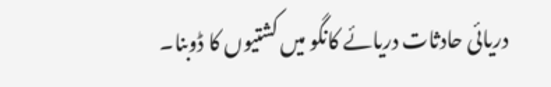دریائی حادثات دریائے کانگو میں کشتیوں کا ڈوبنا۔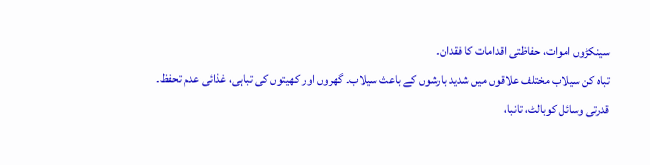سینکڑوں اموات، حفاظتی اقدامات کا فقدان۔
تباہ کن سیلاب مختلف علاقوں میں شدید بارشوں کے باعث سیلاب۔ گھروں اور کھیتوں کی تباہی، غذائی عدم تحفظ۔
قدرتی وسائل کوبالٹ، تانبا،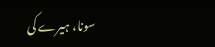سونا، ہیرے کی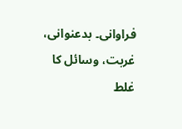فراوانی۔ بدعنوانی، غربت، وسائل کا غلط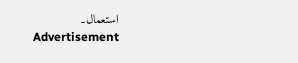استعمال۔
Advertisement